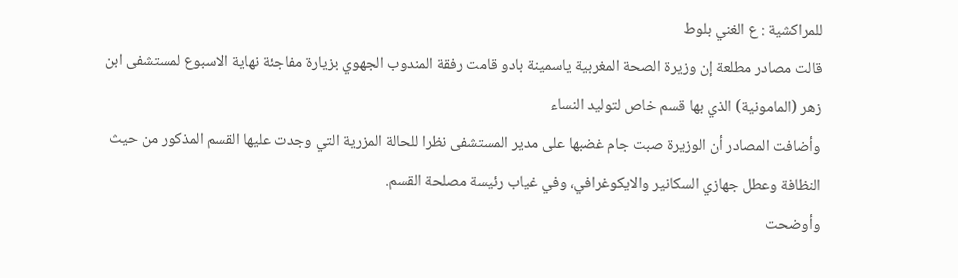للمراكشية : ع الغني بلوط
قالت مصادر مطلعة إن وزيرة الصحة المغربية ياسمينة بادو قامت رفقة المندوب الجهوي بزيارة مفاجئة نهاية الاسبوع لمستشفى ابن زهر (المامونية) الذي بها قسم خاص لتوليد النساء
وأضافت المصادر أن الوزيرة صبت جام غضبها على مدير المستشفى نظرا للحالة المزرية التي وجدت عليها القسم المذكور من حيث النظافة وعطل جهازي السكانير والايكوغرافي، وفي غياب رئيسة مصلحة القسم.
وأوضحت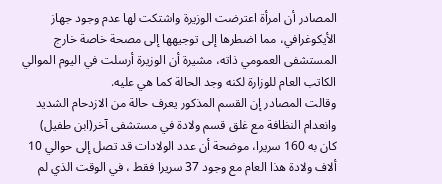المصادر أن امرأة اعترضت الوزيرة واشتكت لها عدم وجود جهاز الأيكوغرافي، مما اضطرها إلى توجيهها إلى مصحة خاصة خارج المستشفى العمومي ذاته، مشيرة أن الوزيرة أرسلت في اليوم الموالي الكاتب العام للوزارة لكنه وجد الحالة كما هي عليه.
وقالت المصادر إن القسم المذكور يعرف حالة من الازدحام الشديد وانعدام النظافة مع غلق قسم ولادة في مستشفى آخر(ابن طفيل) كان به 160 سريرا، موضحة أن عدد الولادات قد تصل إلى حوالي 10 ألاف ولادة هذا العام مع وجود 37 سريرا فقط ، في الوقت الذي لم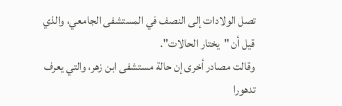تصل الولادات إلى النصف في المستشفى الجامعي، والذي قيل أن "يختار الحالات".
وقالت مصادر أخرى إن حالة مستشفى ابن زهر، والتي يعرف تدهورا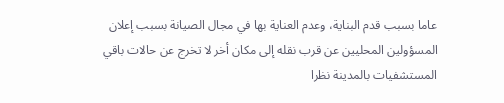عاما بسبب قدم البناية، وعدم العناية بها في مجال الصيانة بسبب إعلان المسؤولين المحليين عن قرب نقله إلى مكان أخر لا تخرج عن حالات باقي المستشفيات بالمدينة نظرا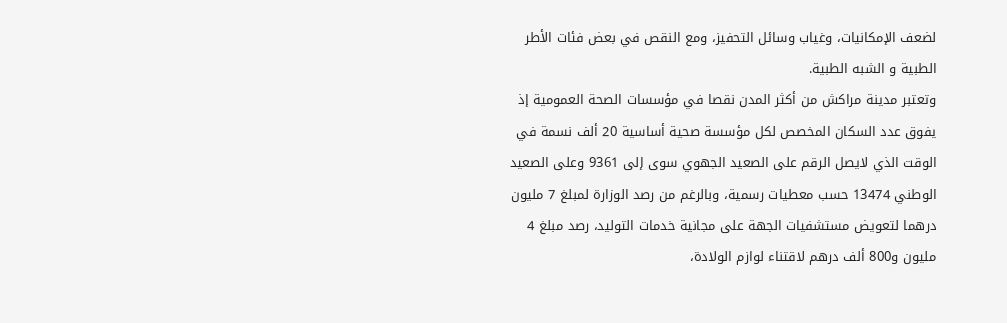لضعف الإمكانيات، وغياب وسائل التحفيز، ومع النقص في بعض فئات الأطر الطبية و الشبه الطبية.
وتعتبر مدينة مراكش من أكثر المدن نقصا في مؤسسات الصحة العمومية إذ يفوق عدد السكان المخصص لكل مؤسسة صحية أساسية 20 ألف نسمة في الوقت الذي لايصل الرقم على الصعيد الجهوي سوى إلى 9361 وعلى الصعيد الوطني 13474 حسب معطيات رسمية، وبالرغم من رصد الوزارة لمبلغ 7 مليون درهما لتعويض مستشفيات الجهة على مجانية خدمات التوليد، رصد مبلغ 4 مليون و800 ألف درهم لاقتناء لوازم الولادة،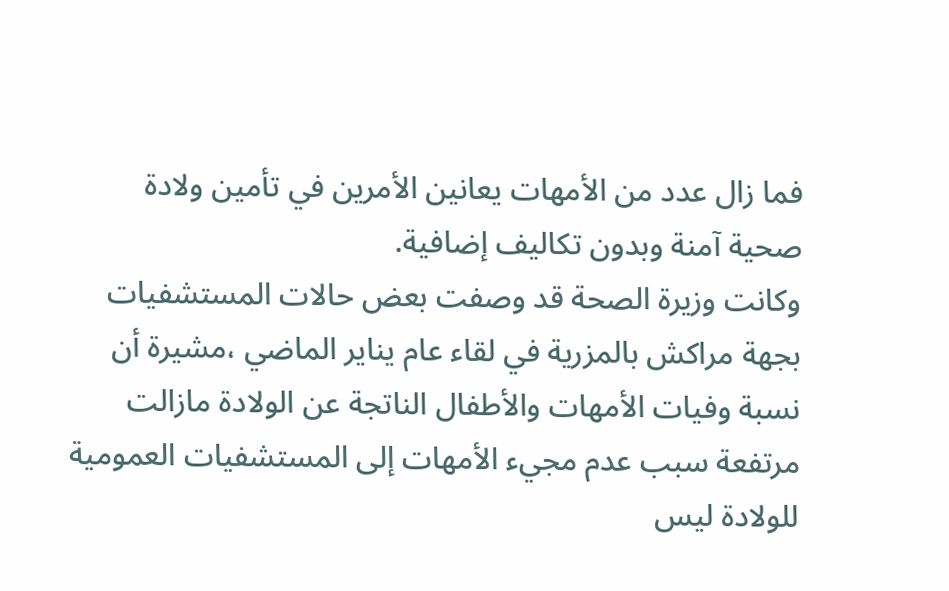فما زال عدد من الأمهات يعانين الأمرين في تأمين ولادة صحية آمنة وبدون تكاليف إضافية.
وكانت وزيرة الصحة قد وصفت بعض حالات المستشفيات بجهة مراكش بالمزرية في لقاء عام يناير الماضي ،مشيرة أن نسبة وفيات الأمهات والأطفال الناتجة عن الولادة مازالت مرتفعة سبب عدم مجيء الأمهات إلى المستشفيات العمومية للولادة ليس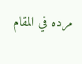مرده في المقام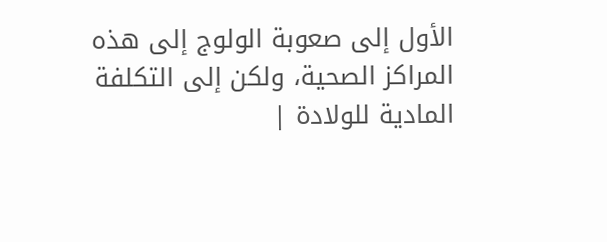الأول إلى صعوبة الولوج إلى هذه المراكز الصحية، ولكن إلى التكلفة المادية للولادة |